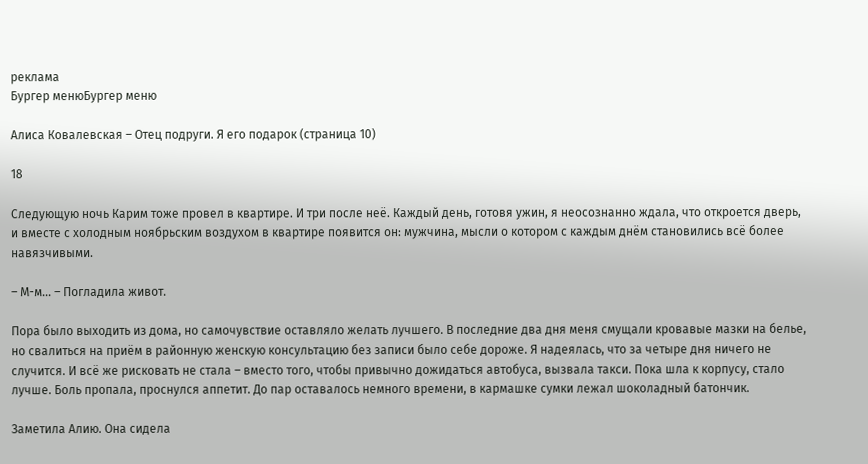реклама
Бургер менюБургер меню

Алиса Ковалевская – Отец подруги. Я его подарок (страница 10)

18

Следующую ночь Карим тоже провел в квартире. И три после неё. Каждый день, готовя ужин, я неосознанно ждала, что откроется дверь, и вместе с холодным ноябрьским воздухом в квартире появится он: мужчина, мысли о котором с каждым днём становились всё более навязчивыми.

– М-м… – Погладила живот.

Пора было выходить из дома, но самочувствие оставляло желать лучшего. В последние два дня меня смущали кровавые мазки на белье, но свалиться на приём в районную женскую консультацию без записи было себе дороже. Я надеялась, что за четыре дня ничего не случится. И всё же рисковать не стала – вместо того, чтобы привычно дожидаться автобуса, вызвала такси. Пока шла к корпусу, стало лучше. Боль пропала, проснулся аппетит. До пар оставалось немного времени, в кармашке сумки лежал шоколадный батончик.

Заметила Алию. Она сидела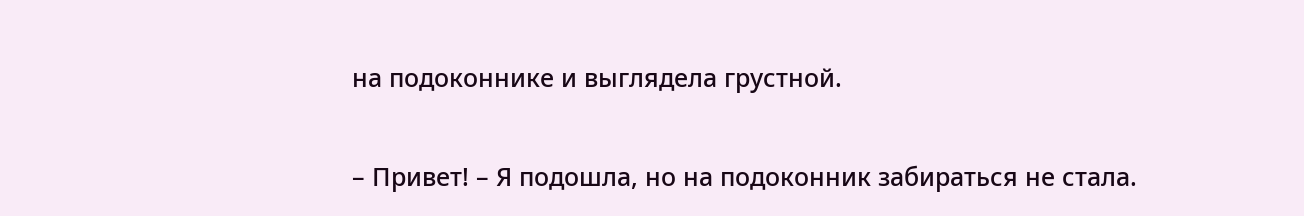на подоконнике и выглядела грустной.

– Привет! – Я подошла, но на подоконник забираться не стала.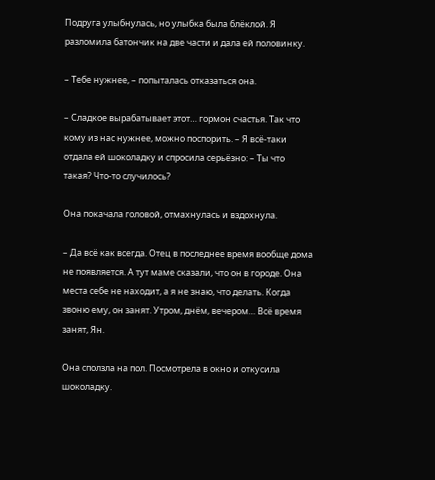Подруга улыбнулась, но улыбка была блёклой. Я разломила батончик на две части и дала ей половинку.

– Тебе нужнее, – попыталась отказаться она.

– Сладкое вырабатывает этот… гормон счастья. Так что кому из нас нужнее, можно поспорить. – Я всё-таки отдала ей шоколадку и спросила серьёзно: – Ты что такая? Что-то случилось?

Она покачала головой, отмахнулась и вздохнула.

– Да всё как всегда. Отец в последнее время вообще дома не появляется. А тут маме сказали, что он в городе. Она места себе не находит, а я не знаю, что делать. Когда звоню ему, он занят. Утром, днём, вечером… Всё время занят, Ян.

Она сползла на пол. Посмотрела в окно и откусила шоколадку.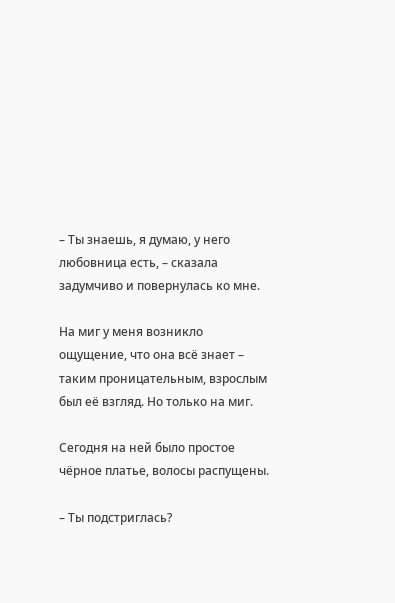– Ты знаешь, я думаю, у него любовница есть, – сказала задумчиво и повернулась ко мне.

На миг у меня возникло ощущение, что она всё знает – таким проницательным, взрослым был её взгляд. Но только на миг.

Сегодня на ней было простое чёрное платье, волосы распущены.

– Ты подстриглась?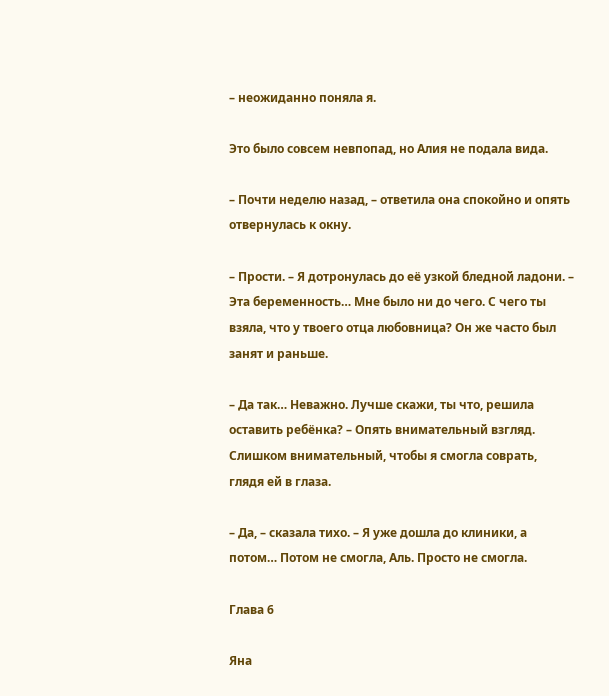– неожиданно поняла я.

Это было совсем невпопад, но Алия не подала вида.

– Почти неделю назад, – ответила она спокойно и опять отвернулась к окну.

– Прости. – Я дотронулась до её узкой бледной ладони. – Эта беременность… Мне было ни до чего. С чего ты взяла, что у твоего отца любовница? Он же часто был занят и раньше.

– Да так… Неважно. Лучше скажи, ты что, решила оставить ребёнка? – Опять внимательный взгляд. Слишком внимательный, чтобы я смогла соврать, глядя ей в глаза.

– Да, – сказала тихо. – Я уже дошла до клиники, а потом… Потом не смогла, Аль. Просто не смогла.

Глава 6

Яна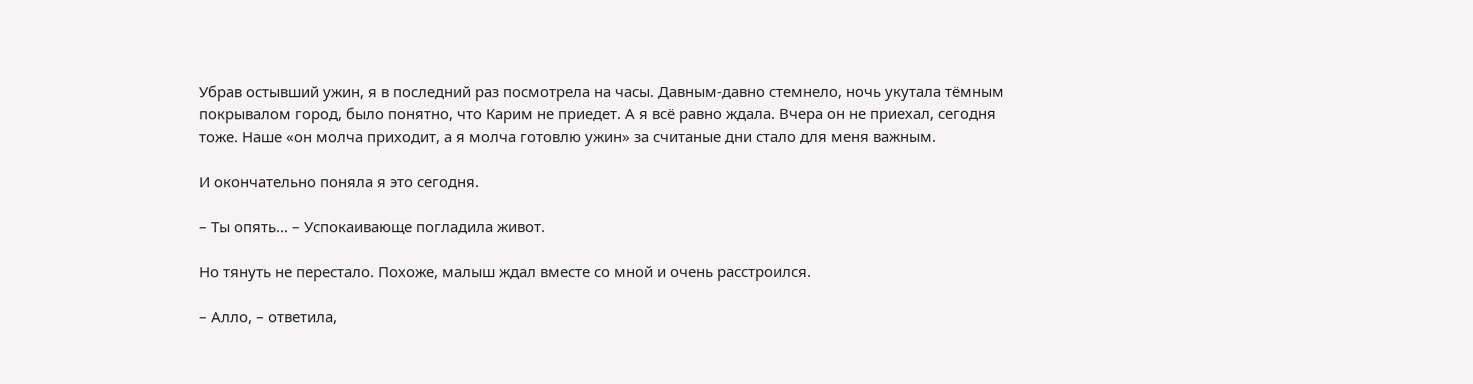Убрав остывший ужин, я в последний раз посмотрела на часы. Давным-давно стемнело, ночь укутала тёмным покрывалом город, было понятно, что Карим не приедет. А я всё равно ждала. Вчера он не приехал, сегодня тоже. Наше «он молча приходит, а я молча готовлю ужин» за считаные дни стало для меня важным.

И окончательно поняла я это сегодня.

– Ты опять… – Успокаивающе погладила живот.

Но тянуть не перестало. Похоже, малыш ждал вместе со мной и очень расстроился.

– Алло, – ответила,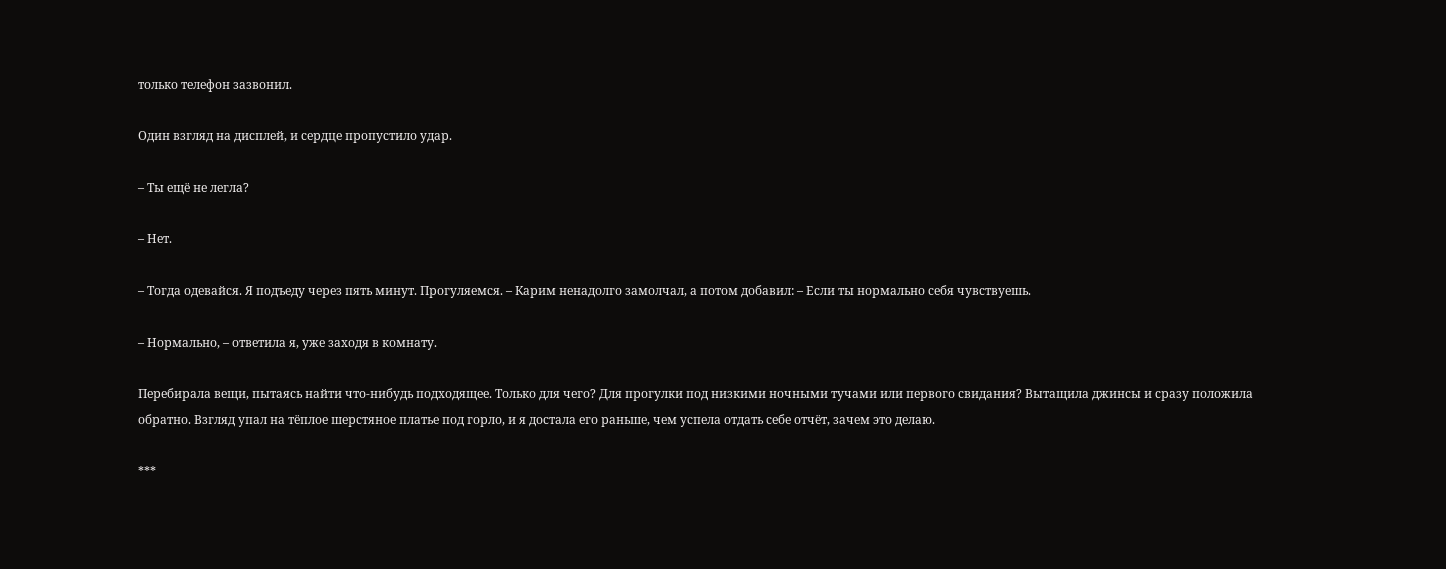только телефон зазвонил.

Один взгляд на дисплей, и сердце пропустило удар.

– Ты ещё не легла?

– Нет.

– Тогда одевайся. Я подъеду через пять минут. Прогуляемся. – Карим ненадолго замолчал, а потом добавил: – Если ты нормально себя чувствуешь.

– Нормально, – ответила я, уже заходя в комнату.

Перебирала вещи, пытаясь найти что-нибудь подходящее. Только для чего? Для прогулки под низкими ночными тучами или первого свидания? Вытащила джинсы и сразу положила обратно. Взгляд упал на тёплое шерстяное платье под горло, и я достала его раньше, чем успела отдать себе отчёт, зачем это делаю.

***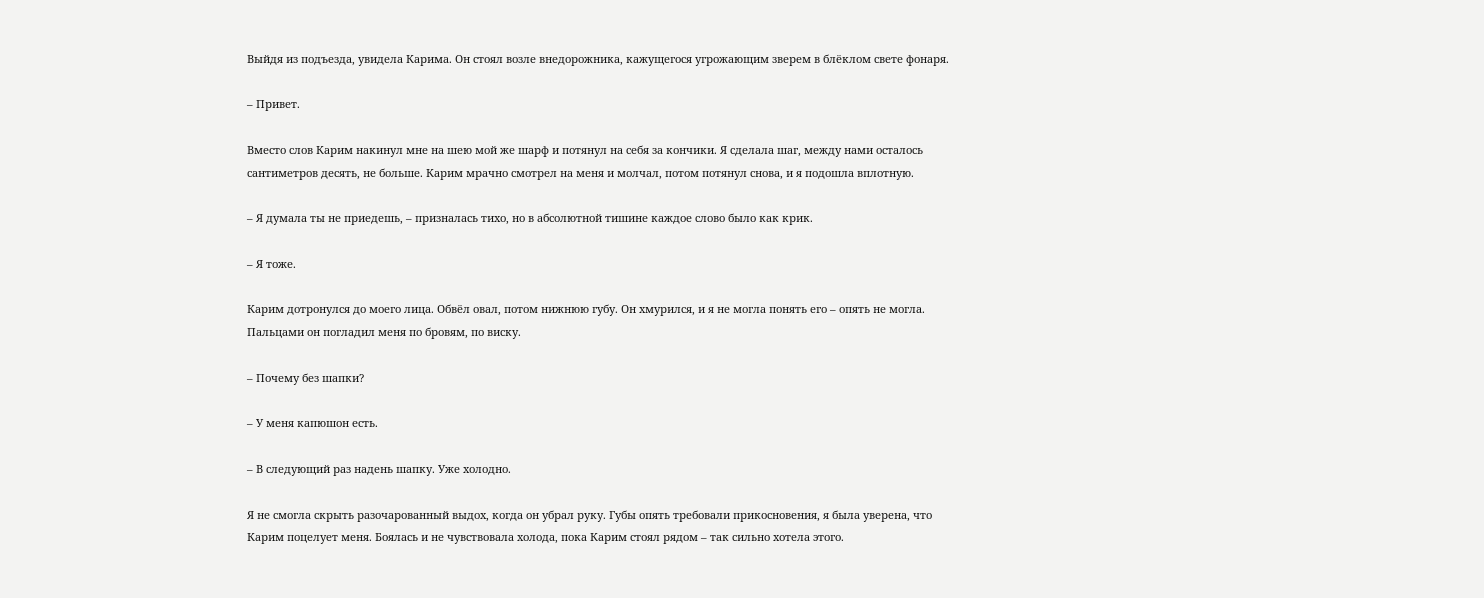Выйдя из подъезда, увидела Карима. Он стоял возле внедорожника, кажущегося угрожающим зверем в блёклом свете фонаря.

– Привет.

Вместо слов Карим накинул мне на шею мой же шарф и потянул на себя за кончики. Я сделала шаг, между нами осталось сантиметров десять, не больше. Карим мрачно смотрел на меня и молчал, потом потянул снова, и я подошла вплотную.

– Я думала ты не приедешь, – призналась тихо, но в абсолютной тишине каждое слово было как крик.

– Я тоже.

Карим дотронулся до моего лица. Обвёл овал, потом нижнюю губу. Он хмурился, и я не могла понять его – опять не могла. Пальцами он погладил меня по бровям, по виску.

– Почему без шапки?

– У меня капюшон есть.

– В следующий раз надень шапку. Уже холодно.

Я не смогла скрыть разочарованный выдох, когда он убрал руку. Губы опять требовали прикосновения, я была уверена, что Карим поцелует меня. Боялась и не чувствовала холода, пока Карим стоял рядом – так сильно хотела этого.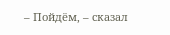– Пойдём, – сказал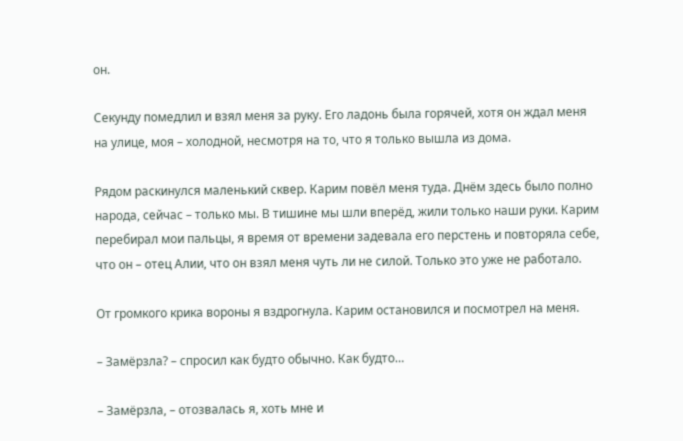он.

Секунду помедлил и взял меня за руку. Его ладонь была горячей, хотя он ждал меня на улице, моя – холодной, несмотря на то, что я только вышла из дома.

Рядом раскинулся маленький сквер. Карим повёл меня туда. Днём здесь было полно народа, сейчас – только мы. В тишине мы шли вперёд, жили только наши руки. Карим перебирал мои пальцы, я время от времени задевала его перстень и повторяла себе, что он – отец Алии, что он взял меня чуть ли не силой. Только это уже не работало.

От громкого крика вороны я вздрогнула. Карим остановился и посмотрел на меня.

– Замёрзла? – спросил как будто обычно. Как будто…

– Замёрзла, – отозвалась я, хоть мне и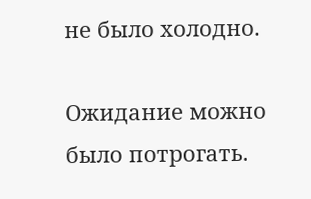не было холодно.

Ожидание можно было потрогать.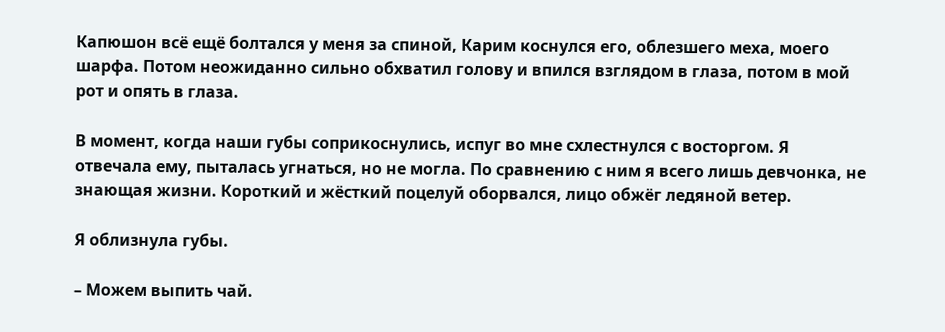Капюшон всё ещё болтался у меня за спиной, Карим коснулся его, облезшего меха, моего шарфа. Потом неожиданно сильно обхватил голову и впился взглядом в глаза, потом в мой рот и опять в глаза.

В момент, когда наши губы соприкоснулись, испуг во мне схлестнулся с восторгом. Я отвечала ему, пыталась угнаться, но не могла. По сравнению с ним я всего лишь девчонка, не знающая жизни. Короткий и жёсткий поцелуй оборвался, лицо обжёг ледяной ветер.

Я облизнула губы.

– Можем выпить чай.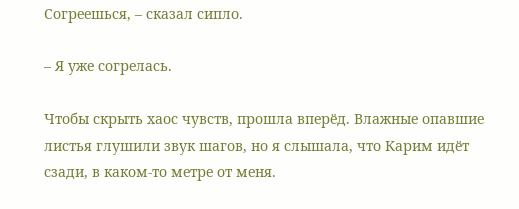Согреешься, – сказал сипло.

– Я уже согрелась.

Чтобы скрыть хаос чувств, прошла вперёд. Влажные опавшие листья глушили звук шагов, но я слышала, что Карим идёт сзади, в каком-то метре от меня.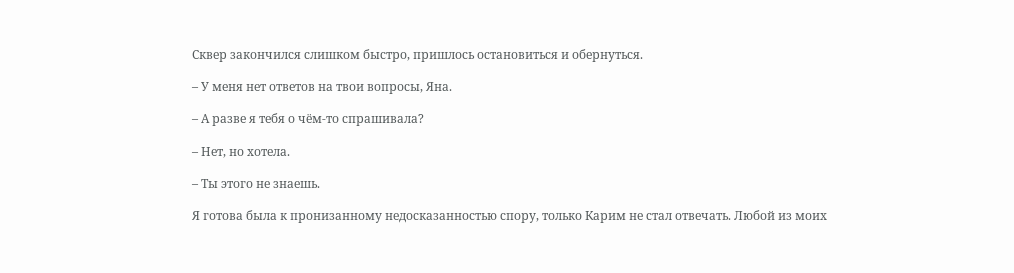Сквер закончился слишком быстро, пришлось остановиться и обернуться.

– У меня нет ответов на твои вопросы, Яна.

– А разве я тебя о чём-то спрашивала?

– Нет, но хотела.

– Ты этого не знаешь.

Я готова была к пронизанному недосказанностью спору, только Карим не стал отвечать. Любой из моих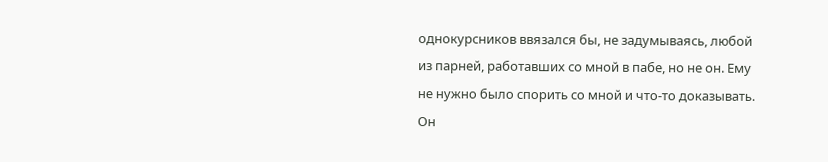однокурсников ввязался бы, не задумываясь, любой из парней, работавших со мной в пабе, но не он. Ему не нужно было спорить со мной и что-то доказывать. Он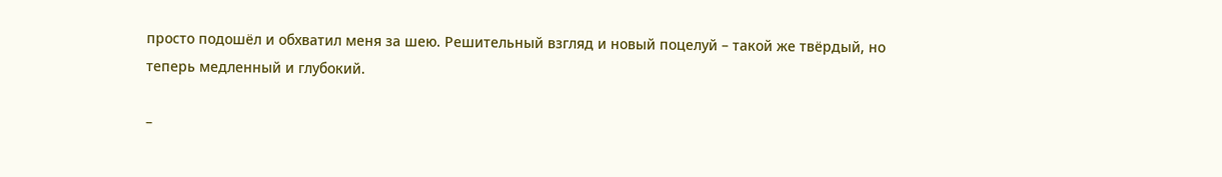просто подошёл и обхватил меня за шею. Решительный взгляд и новый поцелуй – такой же твёрдый, но теперь медленный и глубокий.

–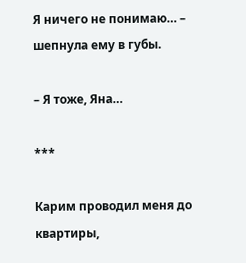Я ничего не понимаю… – шепнула ему в губы.

– Я тоже, Яна…

***

Карим проводил меня до квартиры,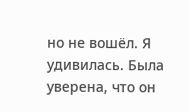но не вошёл. Я удивилась. Была уверена, что он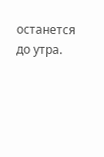останется до утра.